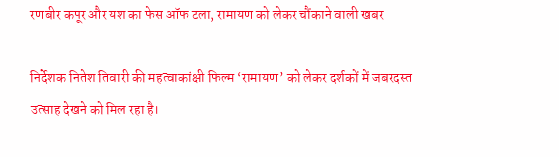रणबीर कपूर और यश का फेस ऑफ टला, रामायण को लेकर चौंकाने वाली खबर

निर्देशक नितेश तिवारी की महत्वाकांक्षी फिल्म ‘रामायण’ को लेकर दर्शकों में जबरदस्त उत्साह देखने को मिल रहा है।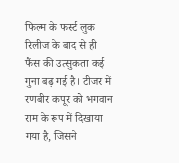फिल्म के फर्स्ट लुक रिलीज के बाद से ही फैंस की उत्सुकता कई गुना बढ़ गई है। टीजर में रणबीर कपूर को भगवान राम के रूप में दिखाया गया है, जिसने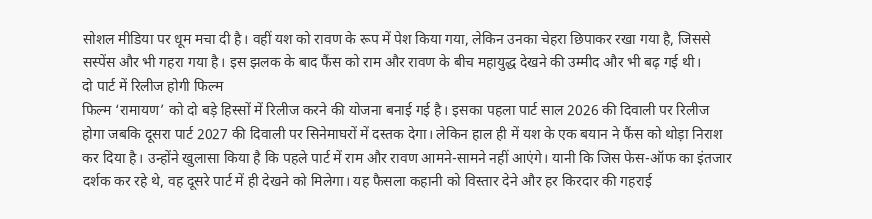सोशल मीडिया पर धूम मचा दी है। वहीं यश को रावण के रूप में पेश किया गया, लेकिन उनका चेहरा छिपाकर रखा गया है, जिससे सस्पेंस और भी गहरा गया है। इस झलक के बाद फैंस को राम और रावण के बीच महायुद्ध देखने की उम्मीद और भी बढ़ गई थी।
दो पार्ट में रिलीज होगी फिल्म
फिल्म ‘रामायण’ को दो बड़े हिस्सों में रिलीज करने की योजना बनाई गई है। इसका पहला पार्ट साल 2026 की दिवाली पर रिलीज होगा जबकि दूसरा पार्ट 2027 की दिवाली पर सिनेमाघरों में दस्तक देगा। लेकिन हाल ही में यश के एक बयान ने फैंस को थोड़ा निराश कर दिया है। उन्होंने खुलासा किया है कि पहले पार्ट में राम और रावण आमने-सामने नहीं आएंगे। यानी कि जिस फेस-ऑफ का इंतजार दर्शक कर रहे थे, वह दूसरे पार्ट में ही देखने को मिलेगा। यह फैसला कहानी को विस्तार देने और हर किरदार की गहराई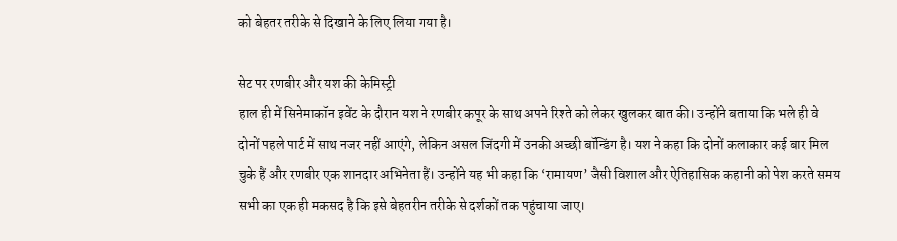को बेहतर तरीके से दिखाने के लिए लिया गया है।

सेट पर रणबीर और यश की केमिस्ट्री
हाल ही में सिनेमाकॉन इवेंट के दौरान यश ने रणबीर कपूर के साथ अपने रिश्ते को लेकर खुलकर बात की। उन्होंने बताया कि भले ही वे दोनों पहले पार्ट में साथ नजर नहीं आएंगे, लेकिन असल जिंदगी में उनकी अच्छी बॉन्डिंग है। यश ने कहा कि दोनों कलाकार कई बार मिल चुके हैं और रणबीर एक शानदार अभिनेता हैं। उन्होंने यह भी कहा कि ‘रामायण’ जैसी विशाल और ऐतिहासिक कहानी को पेश करते समय सभी का एक ही मकसद है कि इसे बेहतरीन तरीके से दर्शकों तक पहुंचाया जाए।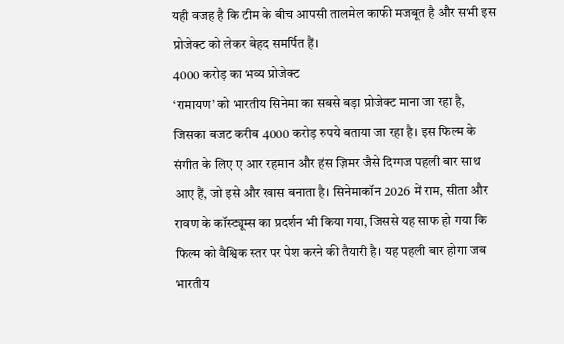यही वजह है कि टीम के बीच आपसी तालमेल काफी मजबूत है और सभी इस प्रोजेक्ट को लेकर बेहद समर्पित हैं।
4000 करोड़ का भव्य प्रोजेक्ट
‘रामायण’ को भारतीय सिनेमा का सबसे बड़ा प्रोजेक्ट माना जा रहा है, जिसका बजट करीब 4000 करोड़ रुपये बताया जा रहा है। इस फिल्म के संगीत के लिए ए आर रहमान और हंस ज़िमर जैसे दिग्गज पहली बार साथ आए हैं, जो इसे और खास बनाता है। सिनेमाकॉन 2026 में राम, सीता और रावण के कॉस्ट्यूम्स का प्रदर्शन भी किया गया, जिससे यह साफ हो गया कि फिल्म को वैश्विक स्तर पर पेश करने की तैयारी है। यह पहली बार होगा जब भारतीय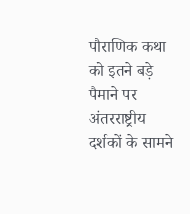पौराणिक कथा को इतने बड़े पैमाने पर अंतरराष्ट्रीय दर्शकों के सामने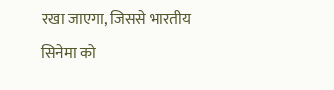रखा जाएगा, जिससे भारतीय सिनेमा को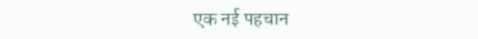एक नई पहचान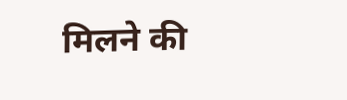मिलने की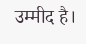उम्मीद है।